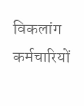विकलांग कर्मचारियों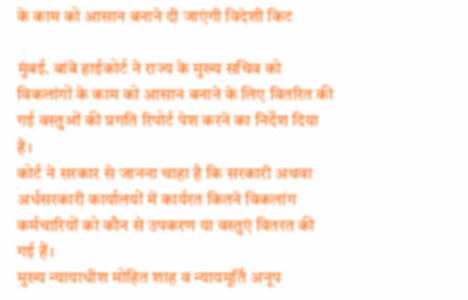के काम को आसान बनाने दी जाएंगी विदेशी किट

मुंबई. बांबे हाईकोर्ट ने राज्य के मुख्य सचिव को विकलांगों के काम को आसान बनाने के लिए वितरित की गई वस्तुओं की प्रगति रिपोर्ट पेश करने का निर्देश दिया है।
कोर्ट ने सरकार से जानना चाहा है कि सरकारी अथवा अर्धसरकारी कार्यालयों में कार्यरत कितने विकलांग कर्मचारियों को कौन से उपकरण या वस्तुएं वितरत की गई हैं।
मुख्य न्यायाधीश मोहित शाह व न्यायमूर्ति अनूप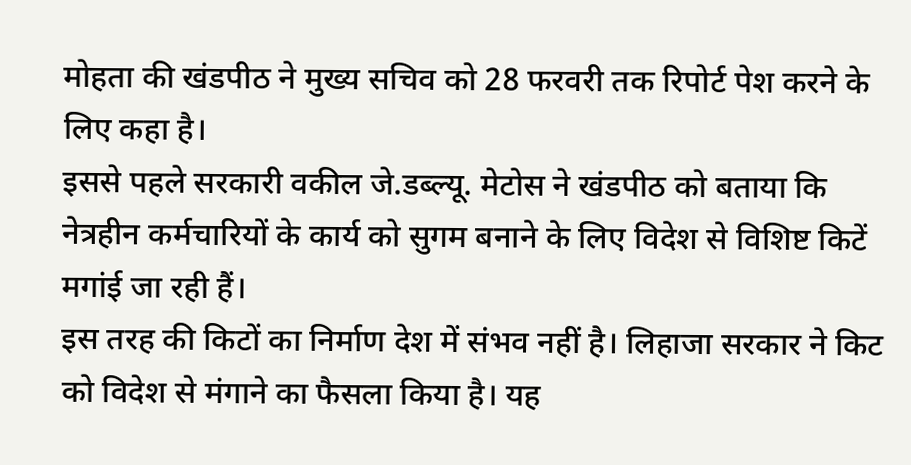मोहता की खंडपीठ ने मुख्य सचिव को 28 फरवरी तक रिपोर्ट पेश करने के लिए कहा है।
इससे पहले सरकारी वकील जे.डब्ल्यू. मेटोस ने खंडपीठ को बताया कि नेत्रहीन कर्मचारियों के कार्य को सुगम बनाने के लिए विदेश से विशिष्ट किटें मगांई जा रही हैं।
इस तरह की किटों का निर्माण देश में संभव नहीं है। लिहाजा सरकार ने किट को विदेश से मंगाने का फैसला किया है। यह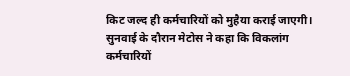किट जल्द ही कर्मचारियों को मुहैया कराई जाएगी।
सुनवाई के दौरान मेटोस ने कहा कि विकलांग कर्मचारियों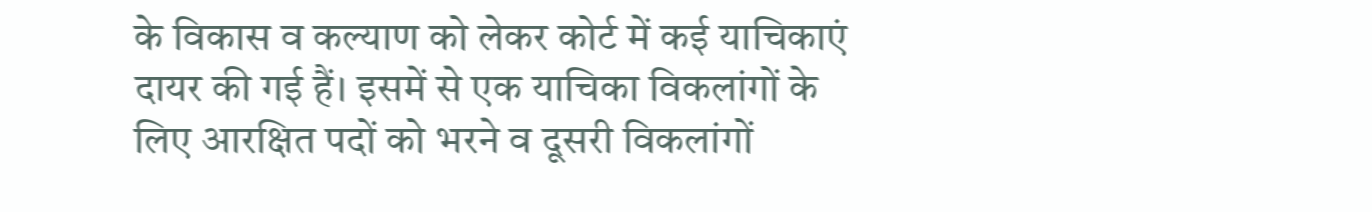के विकास व कल्याण को लेकर कोर्ट में कई याचिकाएं दायर की गई हैं। इसमें से एक याचिका विकलांगों के लिए आरक्षित पदों को भरने व दूसरी विकलांगों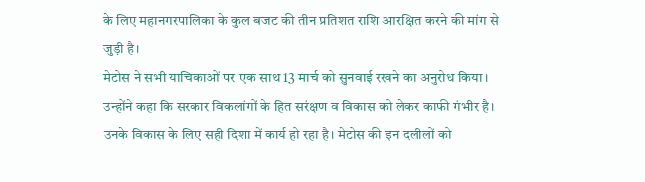के लिए महानगरपालिका के कुल बजट की तीन प्रतिशत राशि आरक्षित करने की मांग से जुड़ी है।
मेटोस ने सभी याचिकाओं पर एक साथ 13 मार्च को सुनवाई रखने का अनुरोध किया। उन्होंने कहा कि सरकार विकलांगों के हित सरंक्षण व विकास को लेकर काफी गंभीर है।
उनके विकास के लिए सही दिशा में कार्य हो रहा है। मेटोस की इन दलीलों को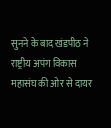सुनने के बाद खंडपीठ ने राष्ट्रीय अपंग विकास महासंघ की ओर से दायर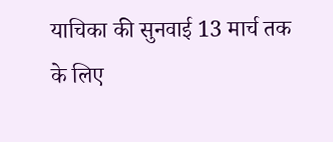याचिका की सुनवाई 13 मार्च तक के लिए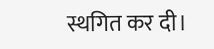स्थगित कर दी।